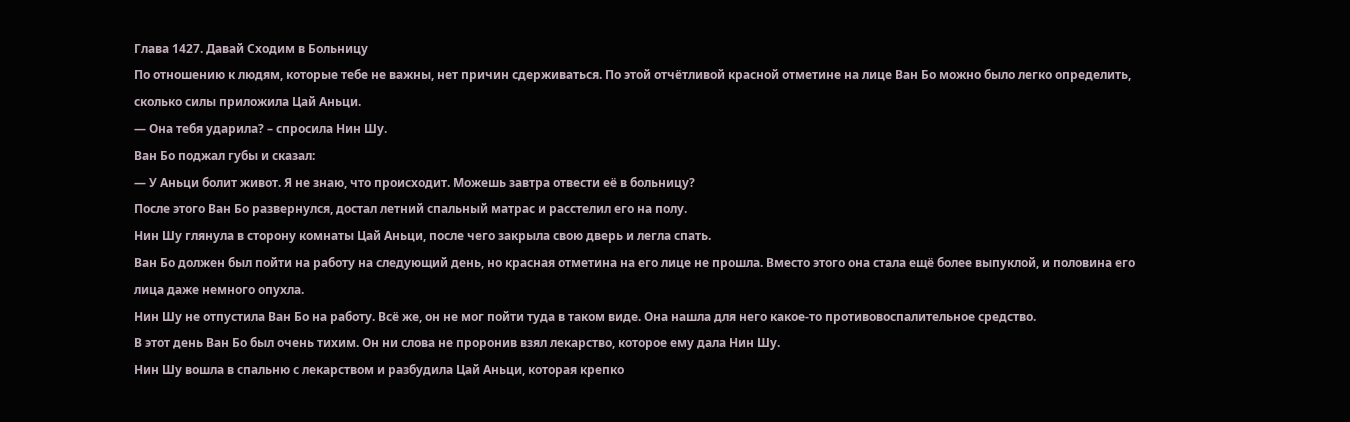Глава 1427. Давай Сходим в Больницу
По отношению к людям, которые тебе не важны, нет причин сдерживаться. По этой отчётливой красной отметине на лице Ван Бо можно было легко определить, сколько силы приложила Цай Аньци.
— Она тебя ударила? – спросила Нин Шу.
Ван Бо поджал губы и сказал:
— У Аньци болит живот. Я не знаю, что происходит. Можешь завтра отвести её в больницу?
После этого Ван Бо развернулся, достал летний спальный матрас и расстелил его на полу.
Нин Шу глянула в сторону комнаты Цай Аньци, после чего закрыла свою дверь и легла спать.
Ван Бо должен был пойти на работу на следующий день, но красная отметина на его лице не прошла. Вместо этого она стала ещё более выпуклой, и половина его лица даже немного опухла.
Нин Шу не отпустила Ван Бо на работу. Всё же, он не мог пойти туда в таком виде. Она нашла для него какое-то противовоспалительное средство.
В этот день Ван Бо был очень тихим. Он ни слова не проронив взял лекарство, которое ему дала Нин Шу.
Нин Шу вошла в спальню с лекарством и разбудила Цай Аньци, которая крепко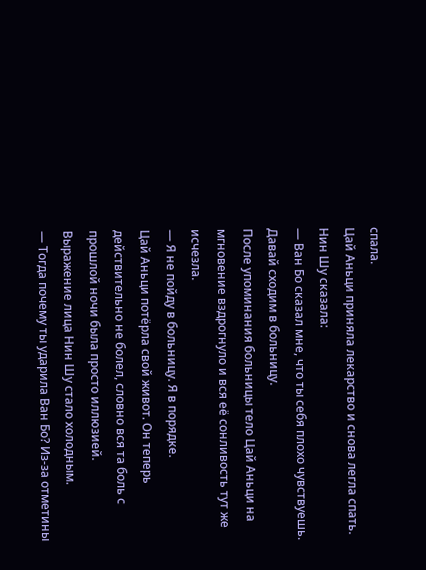спала.
Цай Аньци приняла лекарство и снова легла спать.
Нин Шу сказала:
— Ван Бо сказал мне, что ты себя плохо чувствуешь. Давай сходим в больницу.
После упоминания больницы тело Цай Аньци на мгновение вздрогнуло и вся её сонливость тут же исчезла.
— Я не пойду в больницу. Я в порядке.
Цай Аньци потёрла свой живот. Он теперь действительно не болел, словно вся та боль с прошлой ночи была просто иллюзией.
Выражение лица Нин Шу стало холодным.
— Тогда почему ты ударила Ван Бо? Из-за отметины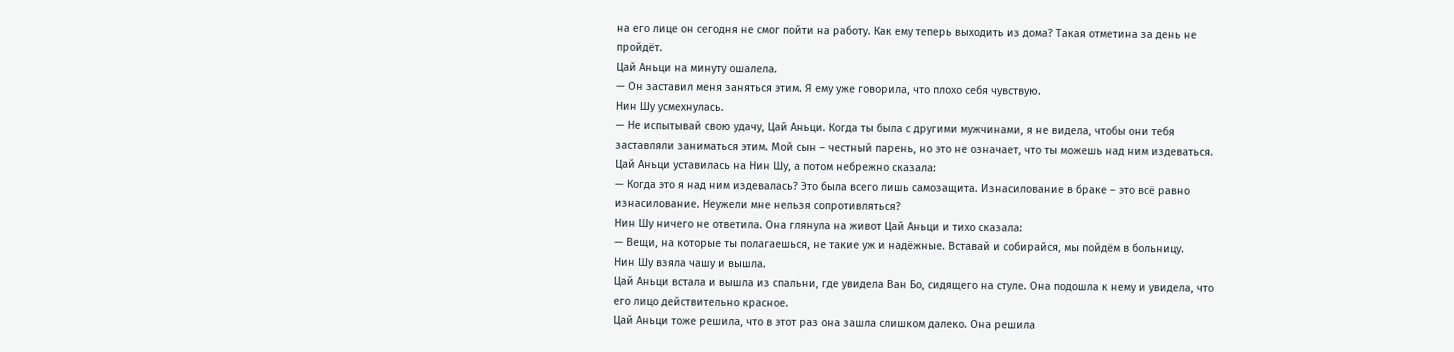на его лице он сегодня не смог пойти на работу. Как ему теперь выходить из дома? Такая отметина за день не пройдёт.
Цай Аньци на минуту ошалела.
— Он заставил меня заняться этим. Я ему уже говорила, что плохо себя чувствую.
Нин Шу усмехнулась.
— Не испытывай свою удачу, Цай Аньци. Когда ты была с другими мужчинами, я не видела, чтобы они тебя заставляли заниматься этим. Мой сын – честный парень, но это не означает, что ты можешь над ним издеваться.
Цай Аньци уставилась на Нин Шу, а потом небрежно сказала:
— Когда это я над ним издевалась? Это была всего лишь самозащита. Изнасилование в браке – это всё равно изнасилование. Неужели мне нельзя сопротивляться?
Нин Шу ничего не ответила. Она глянула на живот Цай Аньци и тихо сказала:
— Вещи, на которые ты полагаешься, не такие уж и надёжные. Вставай и собирайся, мы пойдём в больницу.
Нин Шу взяла чашу и вышла.
Цай Аньци встала и вышла из спальни, где увидела Ван Бо, сидящего на стуле. Она подошла к нему и увидела, что его лицо действительно красное.
Цай Аньци тоже решила, что в этот раз она зашла слишком далеко. Она решила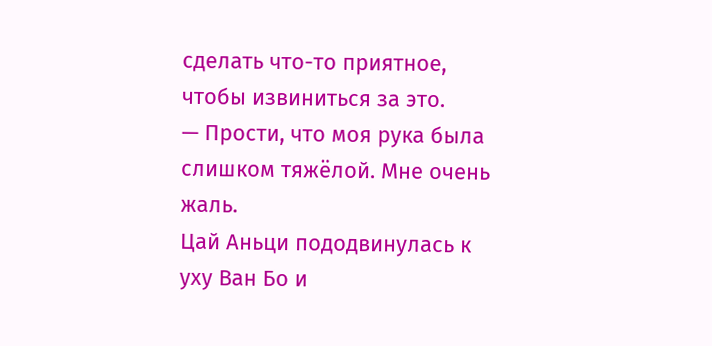сделать что-то приятное, чтобы извиниться за это.
— Прости, что моя рука была слишком тяжёлой. Мне очень жаль.
Цай Аньци пододвинулась к уху Ван Бо и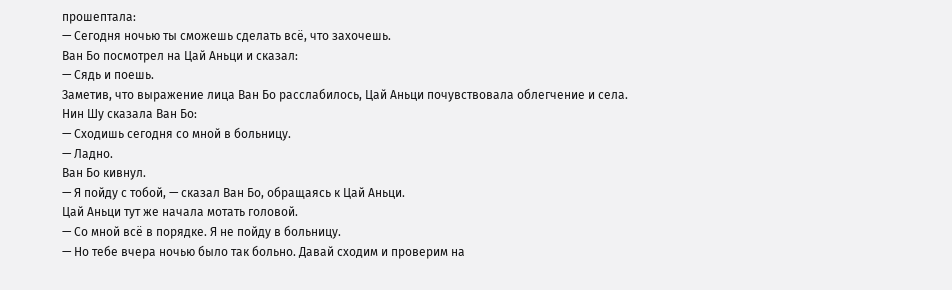прошептала:
— Сегодня ночью ты сможешь сделать всё, что захочешь.
Ван Бо посмотрел на Цай Аньци и сказал:
— Сядь и поешь.
Заметив, что выражение лица Ван Бо расслабилось, Цай Аньци почувствовала облегчение и села.
Нин Шу сказала Ван Бо:
— Сходишь сегодня со мной в больницу.
— Ладно.
Ван Бо кивнул.
— Я пойду с тобой, — сказал Ван Бо, обращаясь к Цай Аньци.
Цай Аньци тут же начала мотать головой.
— Со мной всё в порядке. Я не пойду в больницу.
— Но тебе вчера ночью было так больно. Давай сходим и проверим на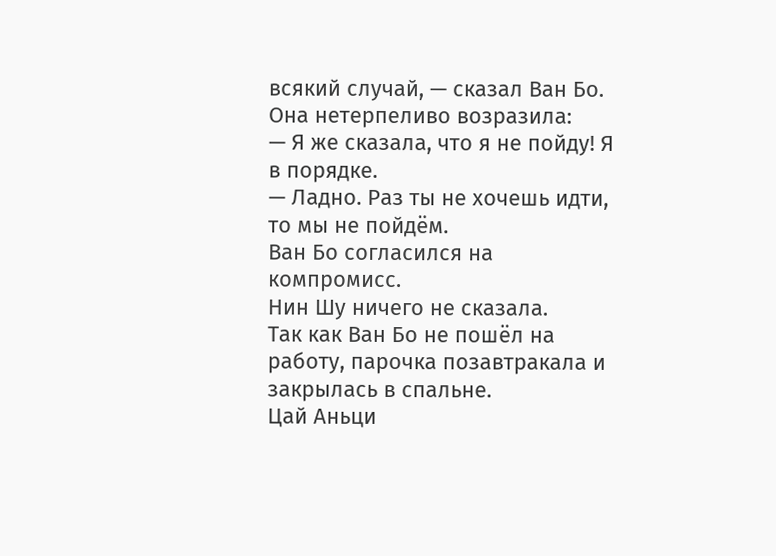всякий случай, — сказал Ван Бо.
Она нетерпеливо возразила:
— Я же сказала, что я не пойду! Я в порядке.
— Ладно. Раз ты не хочешь идти, то мы не пойдём.
Ван Бо согласился на компромисс.
Нин Шу ничего не сказала.
Так как Ван Бо не пошёл на работу, парочка позавтракала и закрылась в спальне.
Цай Аньци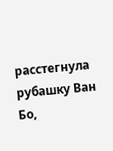расстегнула рубашку Ван Бо,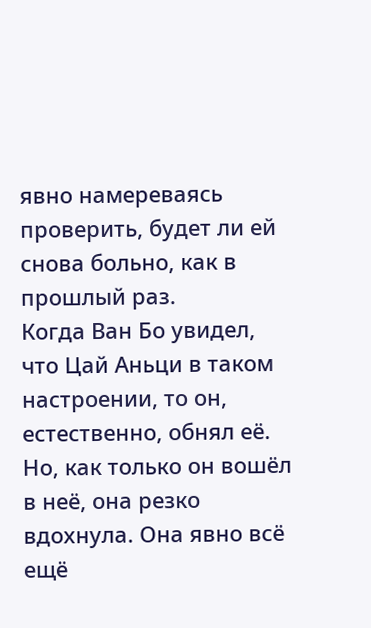явно намереваясь проверить, будет ли ей снова больно, как в прошлый раз.
Когда Ван Бо увидел, что Цай Аньци в таком настроении, то он, естественно, обнял её.
Но, как только он вошёл в неё, она резко вдохнула. Она явно всё ещё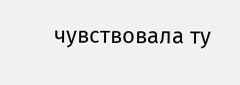чувствовала ту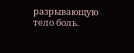разрывающую тело боль.